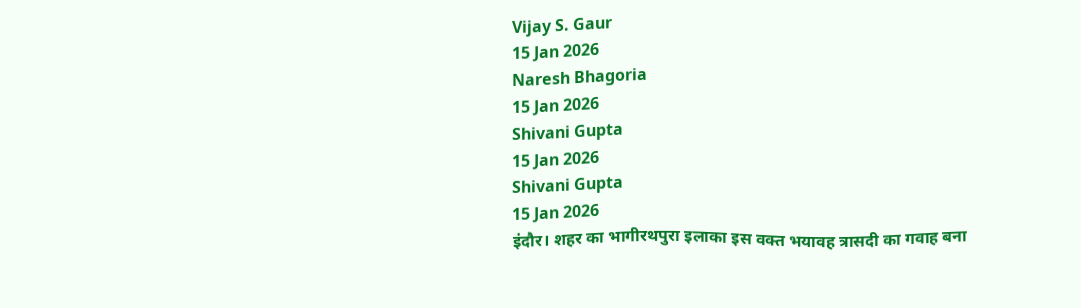Vijay S. Gaur
15 Jan 2026
Naresh Bhagoria
15 Jan 2026
Shivani Gupta
15 Jan 2026
Shivani Gupta
15 Jan 2026
इंदौर। शहर का भागीरथपुरा इलाका इस वक्त भयावह त्रासदी का गवाह बना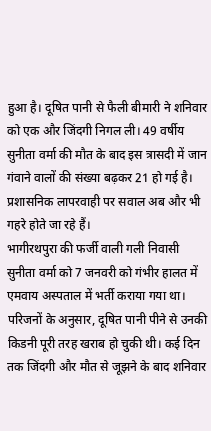हुआ है। दूषित पानी से फैली बीमारी ने शनिवार को एक और जिंदगी निगल ली। 49 वर्षीय सुनीता वर्मा की मौत के बाद इस त्रासदी में जान गंवाने वालों की संख्या बढ़कर 21 हो गई है। प्रशासनिक लापरवाही पर सवाल अब और भी गहरे होते जा रहे हैं।
भागीरथपुरा की फर्जी वाली गली निवासी सुनीता वर्मा को 7 जनवरी को गंभीर हालत में एमवाय अस्पताल में भर्ती कराया गया था। परिजनों के अनुसार, दूषित पानी पीने से उनकी किडनी पूरी तरह खराब हो चुकी थी। कई दिन तक जिंदगी और मौत से जूझने के बाद शनिवार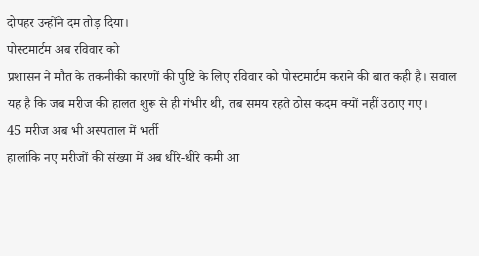दोपहर उन्होंने दम तोड़ दिया।
पोस्टमार्टम अब रविवार को
प्रशासन ने मौत के तकनीकी कारणों की पुष्टि के लिए रविवार को पोस्टमार्टम कराने की बात कही है। सवाल यह है कि जब मरीज की हालत शुरू से ही गंभीर थी, तब समय रहते ठोस कदम क्यों नहीं उठाए गए।
45 मरीज अब भी अस्पताल में भर्ती
हालांकि नए मरीजों की संख्या में अब धीरे-धीरे कमी आ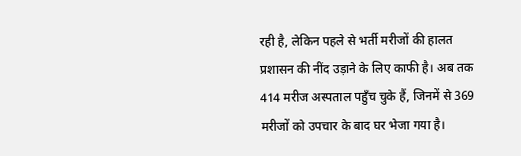रही है, लेकिन पहले से भर्ती मरीजों की हालत प्रशासन की नींद उड़ाने के लिए काफी है। अब तक 414 मरीज अस्पताल पहुँच चुके हैं, जिनमें से 369 मरीजों को उपचार के बाद घर भेजा गया है।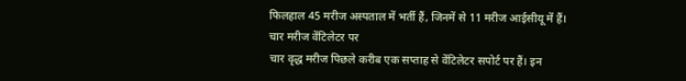फिलहाल 45 मरीज अस्पताल में भर्ती हैं, जिनमें से 11 मरीज आईसीयू में हैं।
चार मरीज वेंटिलेटर पर
चार वृद्ध मरीज पिछले करीब एक सप्ताह से वेंटिलेटर सपोर्ट पर हैं। इन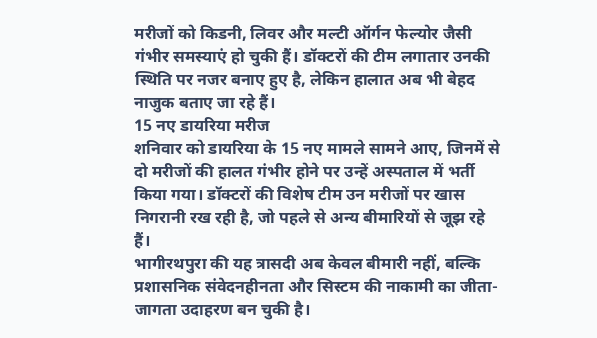मरीजों को किडनी, लिवर और मल्टी ऑर्गन फेल्योर जैसी गंभीर समस्याएं हो चुकी हैं। डॉक्टरों की टीम लगातार उनकी स्थिति पर नजर बनाए हुए है, लेकिन हालात अब भी बेहद नाजुक बताए जा रहे हैं।
15 नए डायरिया मरीज
शनिवार को डायरिया के 15 नए मामले सामने आए, जिनमें से दो मरीजों की हालत गंभीर होने पर उन्हें अस्पताल में भर्ती किया गया। डॉक्टरों की विशेष टीम उन मरीजों पर खास निगरानी रख रही है, जो पहले से अन्य बीमारियों से जूझ रहे हैं।
भागीरथपुरा की यह त्रासदी अब केवल बीमारी नहीं, बल्कि प्रशासनिक संवेदनहीनता और सिस्टम की नाकामी का जीता-जागता उदाहरण बन चुकी है।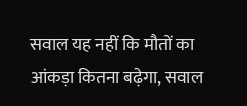सवाल यह नहीं कि मौतों का आंकड़ा कितना बढ़ेगा, सवाल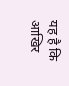यह है कि आखिर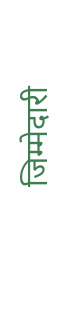जिम्मेदारी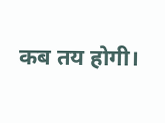कब तय होगी।